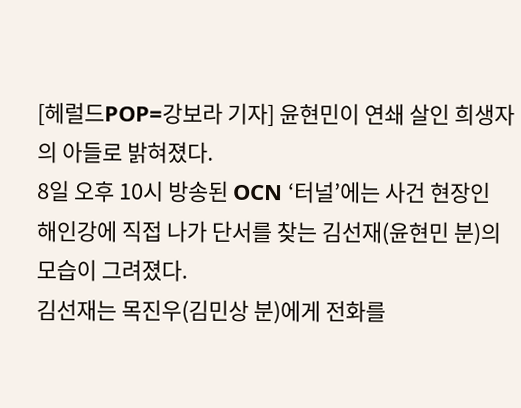[헤럴드POP=강보라 기자] 윤현민이 연쇄 살인 희생자의 아들로 밝혀졌다.
8일 오후 10시 방송된 OCN ‘터널’에는 사건 현장인 해인강에 직접 나가 단서를 찾는 김선재(윤현민 분)의 모습이 그려졌다.
김선재는 목진우(김민상 분)에게 전화를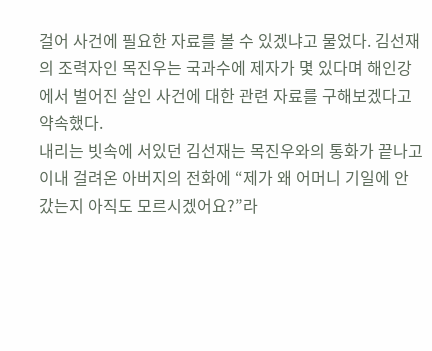걸어 사건에 필요한 자료를 볼 수 있겠냐고 물었다. 김선재의 조력자인 목진우는 국과수에 제자가 몇 있다며 해인강에서 벌어진 살인 사건에 대한 관련 자료를 구해보겠다고 약속했다.
내리는 빗속에 서있던 김선재는 목진우와의 통화가 끝나고 이내 걸려온 아버지의 전화에 “제가 왜 어머니 기일에 안 갔는지 아직도 모르시겠어요?”라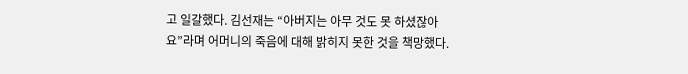고 일갈했다. 김선재는 “아버지는 아무 것도 못 하셨잖아요”라며 어머니의 죽음에 대해 밝히지 못한 것을 책망했다.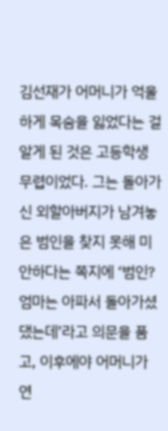김선재가 어머니가 억울하게 목숨을 잃었다는 걸 알게 된 것은 고등학생 무렵이었다. 그는 돌아가신 외할아버지가 남겨놓은 범인을 찾지 못해 미안하다는 쪽지에 ‘범인? 엄마는 아파서 돌아가셨댔는데’라고 의문을 품고, 이후에야 어머니가 연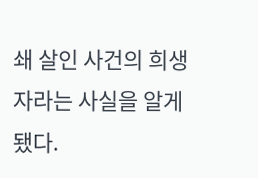쇄 살인 사건의 희생자라는 사실을 알게 됐다.